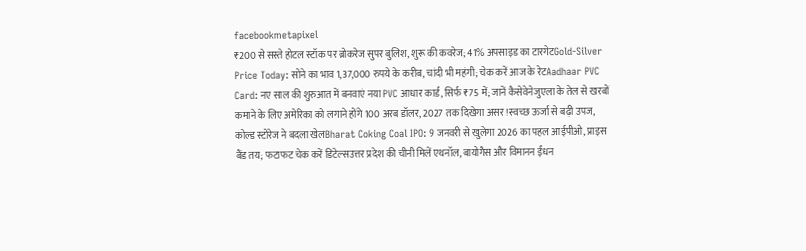facebookmetapixel
₹200 से सस्ते होटल स्टॉक पर ब्रोकरेज सुपर बुलिश, शुरू की कवरेज; 41% अपसाइड का टारगेटGold-Silver Price Today: सोने का भाव 1,37,000 रुपये के करीब, चांदी भी महंगी; चेक करें आज के रेटAadhaar PVC Card: नए साल की शुरुआत में बनवाएं नया PVC आधार कार्ड, सिर्फ ₹75 में; जानें कैसेवेनेजुएला के तेल से खरबों कमाने के लिए अमेरिका को लगाने होंगे 100 अरब डॉलर, 2027 तक दिखेगा असर!स्वच्छ ऊर्जा से बढ़ी उपज, कोल्ड स्टोरेज ने बदला खेलBharat Coking Coal IPO: 9 जनवरी से खुलेगा 2026 का पहल आईपीओ, प्राइस बैंड तय; फटाफट चेक करें डिटेल्सउत्तर प्रदेश की चीनी मिलें एथनॉल, बायोगैस और विमानन ईंधन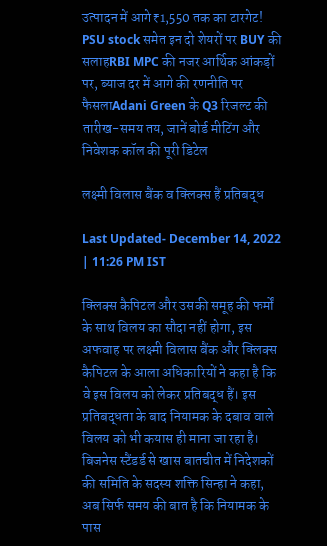उत्पादन में आगे₹1,550 तक का टारगेट! PSU stock समेत इन दो शेयरों पर BUY की सलाहRBI MPC की नजर आर्थिक आंकड़ों पर, ब्याज दर में आगे की रणनीति पर फैसलाAdani Green के Q3 रिजल्ट की तारीख-समय तय, जानें बोर्ड मीटिंग और निवेशक कॉल की पूरी डिटेल

लक्ष्मी विलास बैंक व क्लिक्स हैं प्रतिबद्ध

Last Updated- December 14, 2022 | 11:26 PM IST

क्लिक्स कैपिटल और उसकी समूह की फर्मों के साथ विलय का सौदा नहीं होगा, इस अफवाह पर लक्ष्मी विलास बैंक और क्लिक्स कैपिटल के आला अधिकारियों ने कहा है कि वे इस विलय को लेकर प्रतिबद्ध हैं। इस प्रतिबद्धता के बाद नियामक के दबाव वाले विलय को भी कयास ही माना जा रहा है। बिजनेस स्टैंडर्ड से खास बातचीत में निदेशकों की समिति के सदस्य शक्ति सिन्हा ने कहा, अब सिर्फ समय की बात है कि नियामक के पास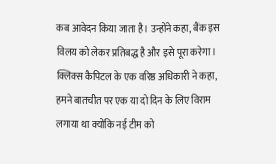कब आवेदन किया जाता है। उन्होंने कहा, बैंक इस विलय को लेकर प्रतिबद्ध है और इसे पूरा करेगा। क्लिक्स कैपिटल के एक वरिष्ठ अधिकारी ने कहा, हमने बातचीत पर एक या दो दिन के लिए विराम लगाया था क्योंकि नई टीम को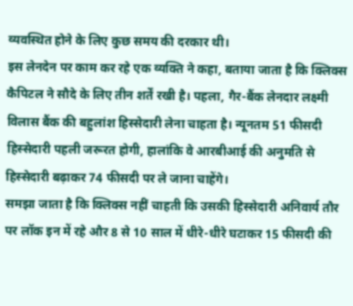व्यवस्थित होने के लिए कुछ समय की दरकार थी।
इस लेनदेन पर काम कर रहे एक व्यक्ति ने कहा, बताया जाता है कि क्लिक्स कैपिटल ने सौदे के लिए तीन शर्तें रखी है। पहला, गैर-बैंक लेनदार लक्ष्मी विलास बैंक की बहुलांश हिस्सेदारी लेना चाहता है। न्यूनतम 51 फीसदी हिस्सेदारी पहली जरूरत होगी, हालांकि वे आरबीआई की अनुमति से हिस्सेदारी बढ़ाकर 74 फीसदी पर ले जाना चाहेंगे।
समझा जाता है कि क्लिक्स नहीं चाहती कि उसकी हिस्सेदारी अनिवार्य तौर पर लॉक इन में रहे और 8 से 10 साल में धीरे-धीरे घटाकर 15 फीसदी की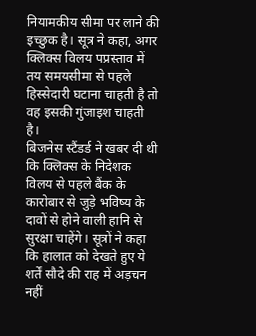नियामकीय सीमा पर लाने की इच्छुक है। सूत्र ने कहा, अगर क्लिक्स विलय पप्रस्ताव में तय समयसीमा से पहले हिस्सेदारी घटाना चाहती है तो वह इसकी गुंजाइश चाहती है।
बिजनेस स्टैंडर्ड ने खबर दी थी कि क्लिक्स के निदेशक विलय से पहले बैंक के कारोबार से जुड़े भविष्य के दावों से होने वाली हानि से सुरक्षा चाहेंगे। सूत्रों ने कहा कि हालात को देखते हुए ये शर्तें सौदे की राह में अड़चन नहीं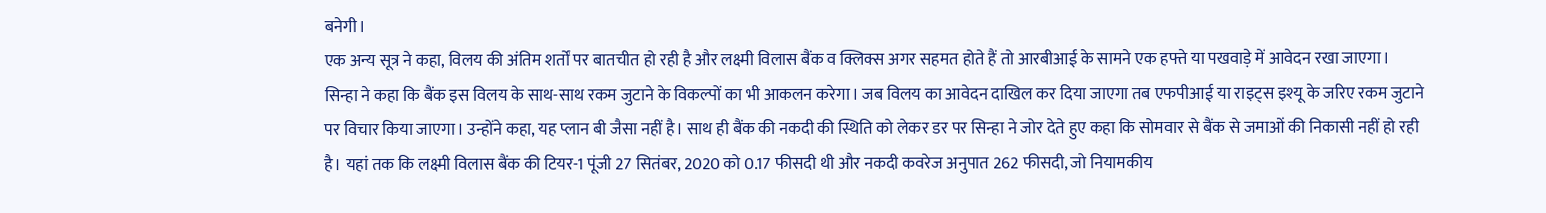बनेगी।
एक अन्य सूत्र ने कहा, विलय की अंतिम शर्तों पर बातचीत हो रही है और लक्ष्मी विलास बैंक व क्लिक्स अगर सहमत होते हैं तो आरबीआई के सामने एक हफ्ते या पखवाड़े में आवेदन रखा जाएगा।
सिन्हा ने कहा कि बैंक इस विलय के साथ-साथ रकम जुटाने के विकल्पों का भी आकलन करेगा। जब विलय का आवेदन दाखिल कर दिया जाएगा तब एफपीआई या राइट्स इश्यू के जरिए रकम जुटाने पर विचार किया जाएगा। उन्होंने कहा, यह प्लान बी जैसा नहीं है। साथ ही बैंक की नकदी की स्थिति को लेकर डर पर सिन्हा ने जोर देते हुए कहा कि सोमवार से बैंक से जमाओं की निकासी नहीं हो रही है। यहां तक कि लक्ष्मी विलास बैंक की टियर-1 पूंजी 27 सितंबर, 2020 को 0.17 फीसदी थी और नकदी कवरेज अनुपात 262 फीसदी, जो नियामकीय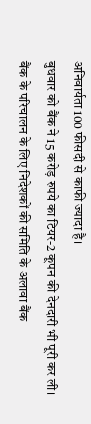अनिवार्यता 100 फीसदी से काफी ज्यादा है।
बुधवार को बैंक ने 15 करोड़ रुपये का टियर-2 कूपन की देनदारी भी पूरी कर ली।  बैंक के परिचालन के लिए निदेशकों की समिति के अलावा बैंक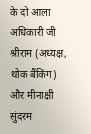के दो आला अधिकारी जी श्रीराम (अध्यक्ष, थोक बैंकिंग) और मीनाक्षी सुंदरम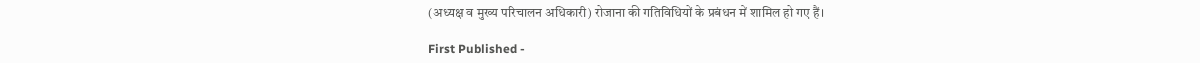(अध्यक्ष व मुख्य परिचालन अधिकारी) रोजाना की गतिविधियों के प्रबंधन में शामिल हो गए हैं।

First Published -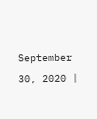September 30, 2020 |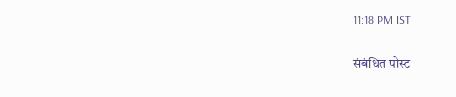11:18 PM IST

संबंधित पोस्ट